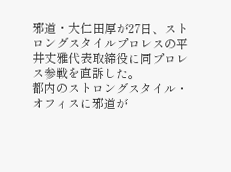邪道・大仁田厚が27日、ストロングスタイルプロレスの平井丈雅代表取締役に同プロレス参戦を直訴した。
都内のストロングスタイル・オフィスに邪道が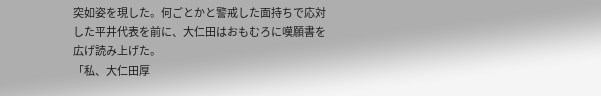突如姿を現した。何ごとかと警戒した面持ちで応対した平井代表を前に、大仁田はおもむろに嘆願書を広げ読み上げた。
「私、大仁田厚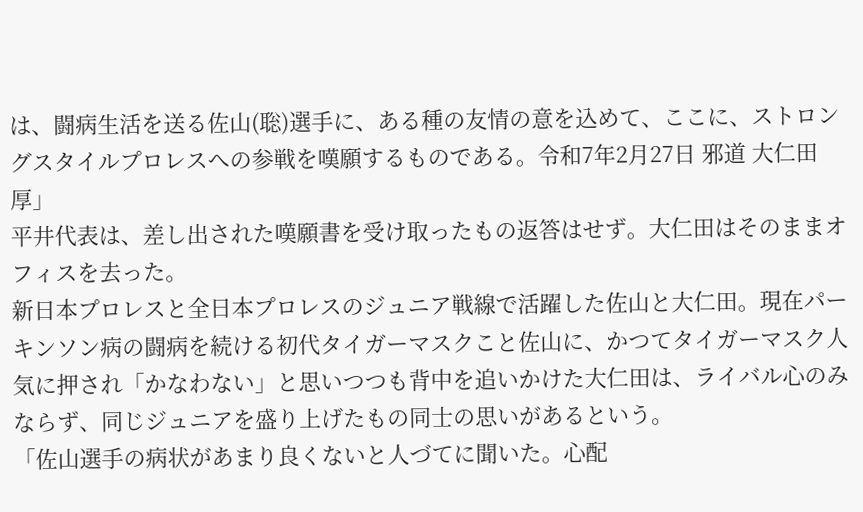は、闘病生活を送る佐山(聡)選手に、ある種の友情の意を込めて、ここに、ストロングスタイルプロレスへの参戦を嘆願するものである。令和7年2月27日 邪道 大仁田厚」
平井代表は、差し出された嘆願書を受け取ったもの返答はせず。大仁田はそのままオフィスを去った。
新日本プロレスと全日本プロレスのジュニア戦線で活躍した佐山と大仁田。現在パーキンソン病の闘病を続ける初代タイガーマスクこと佐山に、かつてタイガーマスク人気に押され「かなわない」と思いつつも背中を追いかけた大仁田は、ライバル心のみならず、同じジュニアを盛り上げたもの同士の思いがあるという。
「佐山選手の病状があまり良くないと人づてに聞いた。心配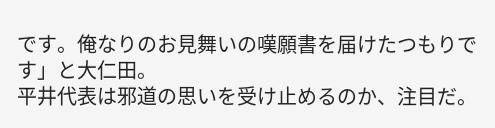です。俺なりのお見舞いの嘆願書を届けたつもりです」と大仁田。
平井代表は邪道の思いを受け止めるのか、注目だ。